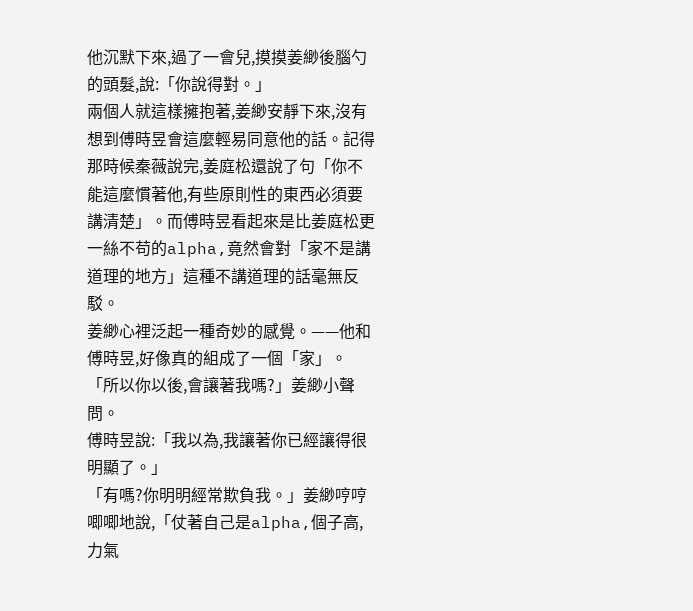他沉默下來,過了一會兒,摸摸姜緲後腦勺的頭髮,說:「你說得對。」
兩個人就這樣擁抱著,姜緲安靜下來,沒有想到傅時昱會這麼輕易同意他的話。記得那時候秦薇說完,姜庭松還說了句「你不能這麼慣著他,有些原則性的東西必須要講清楚」。而傅時昱看起來是比姜庭松更一絲不苟的alpha,竟然會對「家不是講道理的地方」這種不講道理的話毫無反駁。
姜緲心裡泛起一種奇妙的感覺。——他和傅時昱,好像真的組成了一個「家」。
「所以你以後,會讓著我嗎?」姜緲小聲問。
傅時昱說:「我以為,我讓著你已經讓得很明顯了。」
「有嗎?你明明經常欺負我。」姜緲哼哼唧唧地說,「仗著自己是alpha,個子高,力氣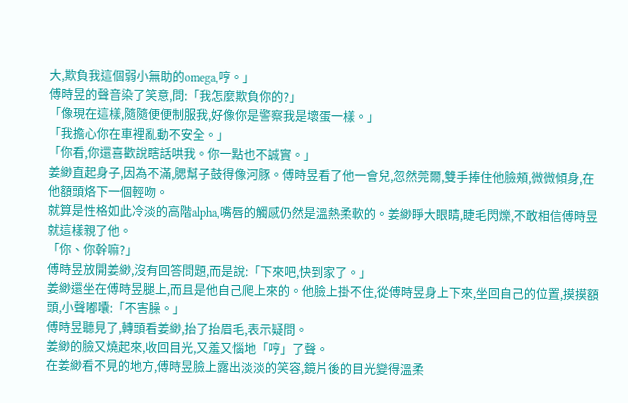大,欺負我這個弱小無助的omega,哼。」
傅時昱的聲音染了笑意,問:「我怎麼欺負你的?」
「像現在這樣,隨隨便便制服我,好像你是警察我是壞蛋一樣。」
「我擔心你在車裡亂動不安全。」
「你看,你還喜歡說瞎話哄我。你一點也不誠實。」
姜緲直起身子,因為不滿,腮幫子鼓得像河豚。傅時昱看了他一會兒,忽然莞爾,雙手捧住他臉頰,微微傾身,在他額頭烙下一個輕吻。
就算是性格如此冷淡的高階alpha,嘴唇的觸感仍然是溫熱柔軟的。姜緲睜大眼睛,睫毛閃爍,不敢相信傅時昱就這樣親了他。
「你、你幹嘛?」
傅時昱放開姜緲,沒有回答問題,而是說:「下來吧,快到家了。」
姜緲還坐在傅時昱腿上,而且是他自己爬上來的。他臉上掛不住,從傅時昱身上下來,坐回自己的位置,摸摸額頭,小聲嘟囔:「不害臊。」
傅時昱聽見了,轉頭看姜緲,抬了抬眉毛,表示疑問。
姜緲的臉又燒起來,收回目光,又羞又惱地「哼」了聲。
在姜緲看不見的地方,傅時昱臉上露出淡淡的笑容,鏡片後的目光變得溫柔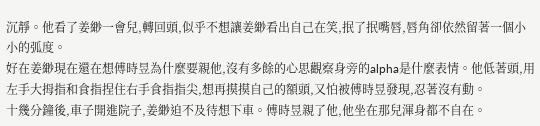沉靜。他看了姜緲一會兒,轉回頭,似乎不想讓姜緲看出自己在笑,抿了抿嘴唇,唇角卻依然留著一個小小的弧度。
好在姜緲現在還在想傅時昱為什麼要親他,沒有多餘的心思觀察身旁的alpha是什麼表情。他低著頭,用左手大拇指和食指捏住右手食指指尖,想再摸摸自己的額頭,又怕被傅時昱發現,忍著沒有動。
十幾分鐘後,車子開進院子,姜緲迫不及待想下車。傅時昱親了他,他坐在那兒渾身都不自在。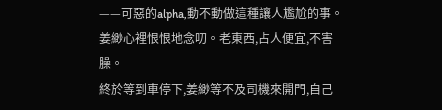——可惡的alpha,動不動做這種讓人尷尬的事。姜緲心裡恨恨地念叨。老東西,占人便宜,不害臊。
終於等到車停下,姜緲等不及司機來開門,自己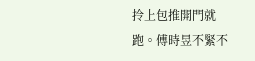拎上包推開門就跑。傅時昱不緊不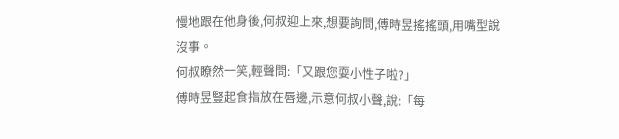慢地跟在他身後,何叔迎上來,想要詢問,傅時昱搖搖頭,用嘴型說沒事。
何叔瞭然一笑,輕聲問:「又跟您耍小性子啦?」
傅時昱豎起食指放在唇邊,示意何叔小聲,說:「每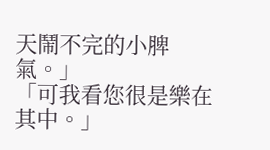天鬧不完的小脾氣。」
「可我看您很是樂在其中。」